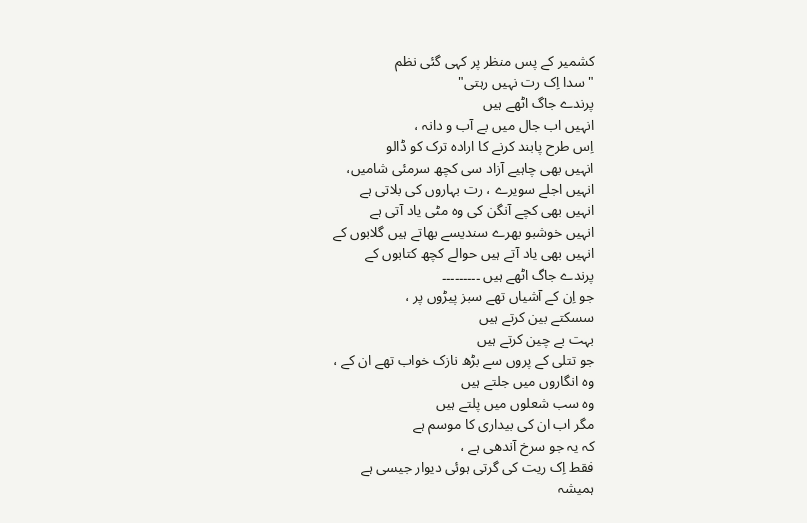کشمیر کے پس منظر پر کہی گئی نظم
"سدا اِک رت نہیں رہتی"
پرندے جاگ اٹھے ہیں
انہیں اب جال میں بے آب و دانہ ،
اِس طرح پابند کرنے کا ارادہ ترک کو ڈالو
انہیں بھی چاہیے آزاد سی کچھ سرمئی شامیں،
انہیں اجلے سویرے ، رت بہاروں کی بلاتی ہے
انہیں بھی کچے آنگن کی وہ مٹی یاد آتی ہے
انہیں خوشبو بھرے سندیسے بھاتے ہیں گلابوں کے
انہیں بھی یاد آتے ہیں حوالے کچھ کتابوں کے
پرندے جاگ اٹھے ہیں ۔۔۔۔۔۔۔۔۔
جو اِن کے آشیاں تھے سبز پیڑوں پر ،
سسکتے بین کرتے ہیں
بہت بے چین کرتے ہیں
جو تتلی کے پروں سے بڑھ نازک خواب تھے ان کے ،
وہ انگاروں میں جلتے ہیں
وہ سب شعلوں میں پلتے ہیں
مگر اب ان کی بیداری کا موسم ہے
کہ یہ جو سرخ آندھی ہے ،
فقط اِک ریت کی گرتی ہوئی دیوار جیسی ہے
ہمیشہ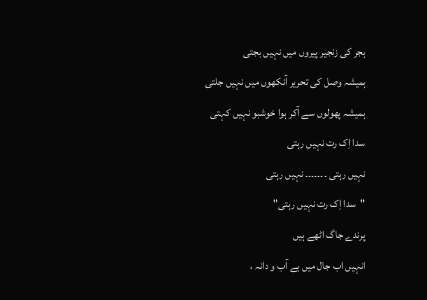ہجر کی زنجیر پیروں میں نہیں بجتی
ہمیشہ وصل کی تحریر آنکھوں میں نہیں جلتی
ہمیشہ پھولوں سے آکر ہوا خوشبو نہیں کہتی
سدا اِک رت نہیں رہتی
نہیں رہتی ۔۔۔۔۔۔۔ نہیں رہتی
"سدا اِک رت نہیں رہتی"
پرندے جاگ اٹھے ہیں
انہیں اب جال میں بے آب و دانہ ،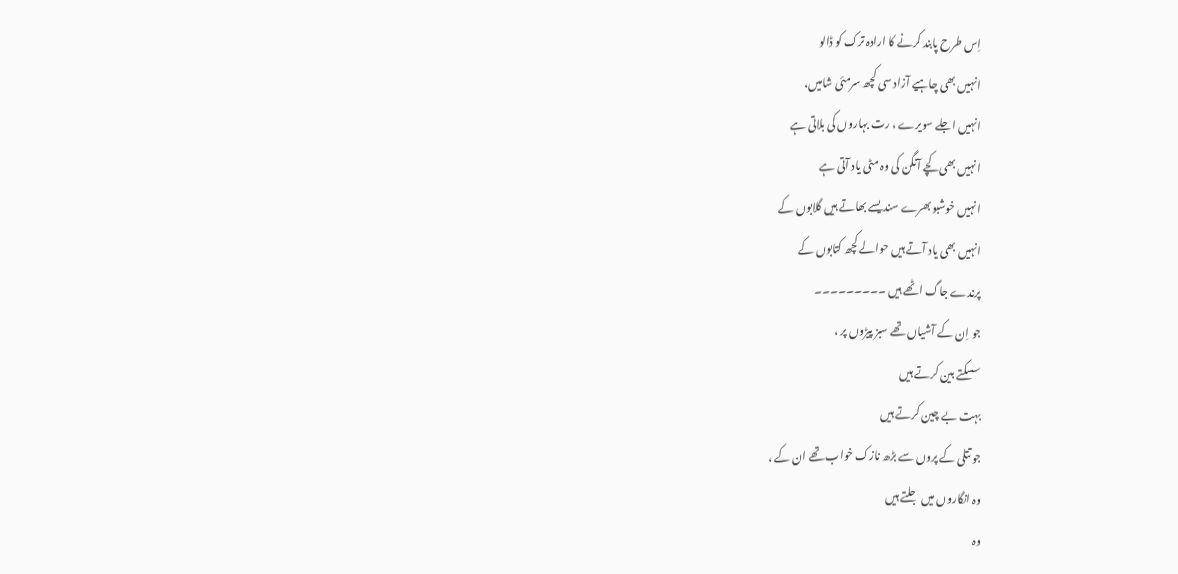اِس طرح پابند کرنے کا ارادہ ترک کو ڈالو
انہیں بھی چاہیے آزاد سی کچھ سرمئی شامیں،
انہیں اجلے سویرے ، رت بہاروں کی بلاتی ہے
انہیں بھی کچے آنگن کی وہ مٹی یاد آتی ہے
انہیں خوشبو بھرے سندیسے بھاتے ہیں گلابوں کے
انہیں بھی یاد آتے ہیں حوالے کچھ کتابوں کے
پرندے جاگ اٹھے ہیں ۔۔۔۔۔۔۔۔۔
جو اِن کے آشیاں تھے سبز پیڑوں پر ،
سسکتے بین کرتے ہیں
بہت بے چین کرتے ہیں
جو تتلی کے پروں سے بڑھ نازک خواب تھے ان کے ،
وہ انگاروں میں جلتے ہیں
وہ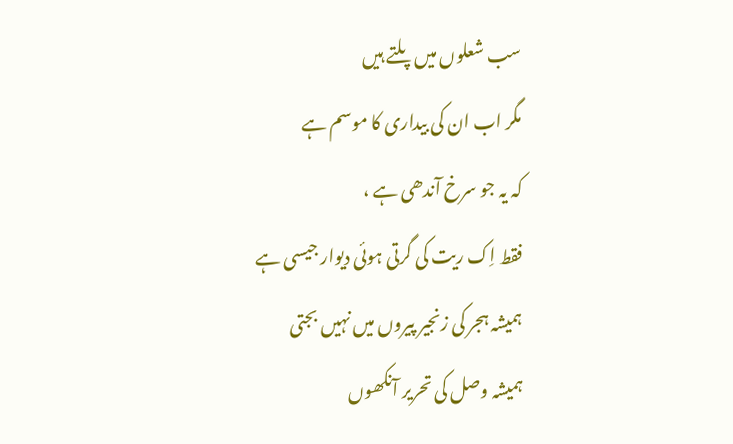سب شعلوں میں پلتے ہیں
مگر اب ان کی بیداری کا موسم ہے
کہ یہ جو سرخ آندھی ہے ،
فقط اِک ریت کی گرتی ہوئی دیوار جیسی ہے
ہمیشہ ہجر کی زنجیر پیروں میں نہیں بجتی
ہمیشہ وصل کی تحریر آنکھوں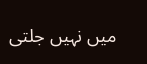میں نہیں جلتی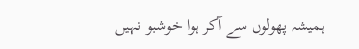ہمیشہ پھولوں سے آکر ہوا خوشبو نہیں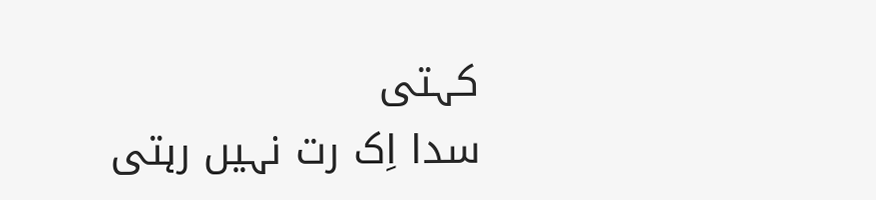کہتی
سدا اِک رت نہیں رہتی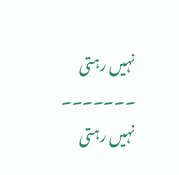نہیں رہتی ۔۔۔۔۔۔۔ نہیں رہتی